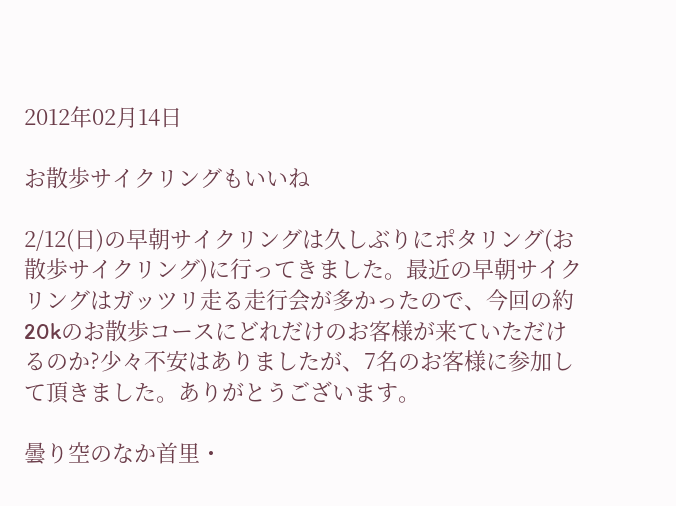2012年02月14日

お散歩サイクリングもいいね

2/12(日)の早朝サイクリングは久しぶりにポタリング(お散歩サイクリング)に行ってきました。最近の早朝サイクリングはガッツリ走る走行会が多かったので、今回の約20kのお散歩コースにどれだけのお客様が来ていただけるのか?少々不安はありましたが、7名のお客様に参加して頂きました。ありがとうございます。

曇り空のなか首里・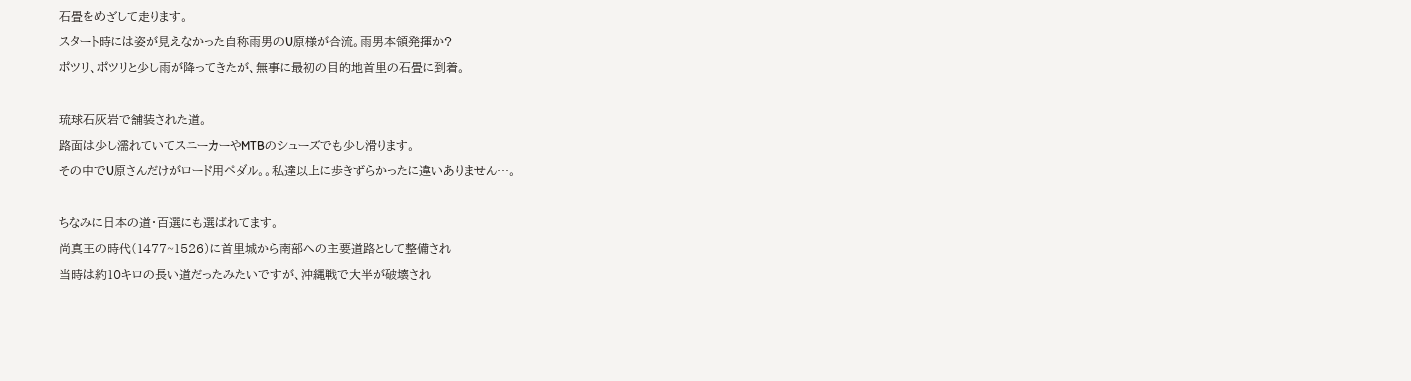石畳をめざして走ります。
スタート時には姿が見えなかった自称雨男のU原様が合流。雨男本領発揮か?
ポツリ、ポツリと少し雨が降ってきたが、無事に最初の目的地首里の石畳に到着。

琉球石灰岩で舗装された道。
路面は少し濡れていてスニーカーやMTBのシューズでも少し滑ります。
その中でU原さんだけがロード用ペダル。。私達以上に歩きずらかったに違いありません…。

ちなみに日本の道・百選にも選ばれてます。
尚真王の時代(1477~1526)に首里城から南部への主要道路として整備され
当時は約10キロの長い道だったみたいですが、沖縄戦で大半が破壊され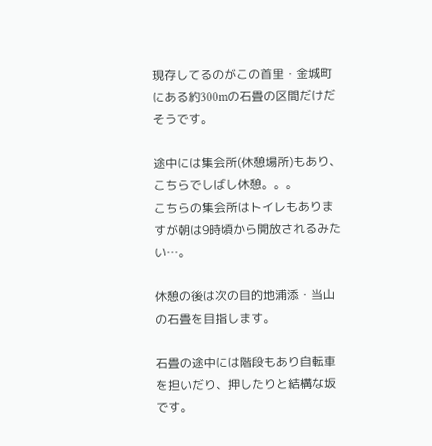現存してるのがこの首里・金城町にある約300mの石畳の区間だけだそうです。

途中には集会所(休憩場所)もあり、こちらでしばし休憩。。。
こちらの集会所はトイレもありますが朝は9時頃から開放されるみたい…。

休憩の後は次の目的地浦添・当山の石畳を目指します。

石畳の途中には階段もあり自転車を担いだり、押したりと結構な坂です。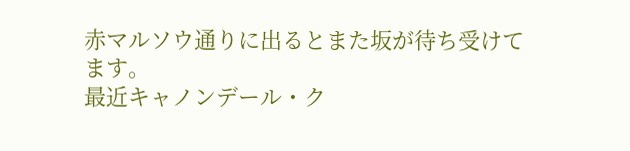赤マルソウ通りに出るとまた坂が待ち受けてます。
最近キャノンデール・ク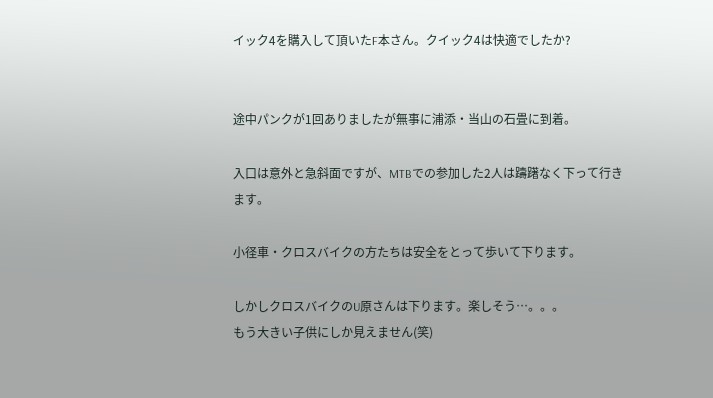イック4を購入して頂いたF本さん。クイック4は快適でしたか?


途中パンクが1回ありましたが無事に浦添・当山の石畳に到着。

入口は意外と急斜面ですが、MTBでの参加した2人は躊躇なく下って行きます。

小径車・クロスバイクの方たちは安全をとって歩いて下ります。

しかしクロスバイクのU原さんは下ります。楽しそう…。。。
もう大きい子供にしか見えません(笑)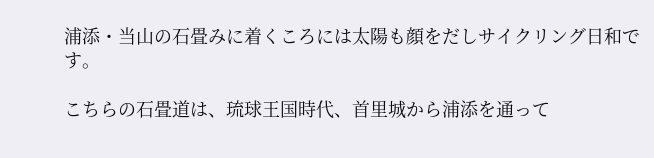浦添・当山の石畳みに着くころには太陽も顔をだしサイクリング日和です。

こちらの石畳道は、琉球王国時代、首里城から浦添を通って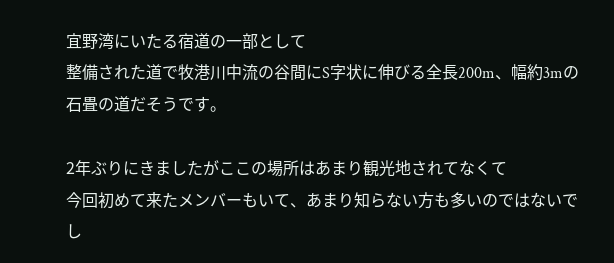宜野湾にいたる宿道の一部として
整備された道で牧港川中流の谷間にS字状に伸びる全長200m、幅約3mの石畳の道だそうです。

2年ぶりにきましたがここの場所はあまり観光地されてなくて
今回初めて来たメンバーもいて、あまり知らない方も多いのではないでし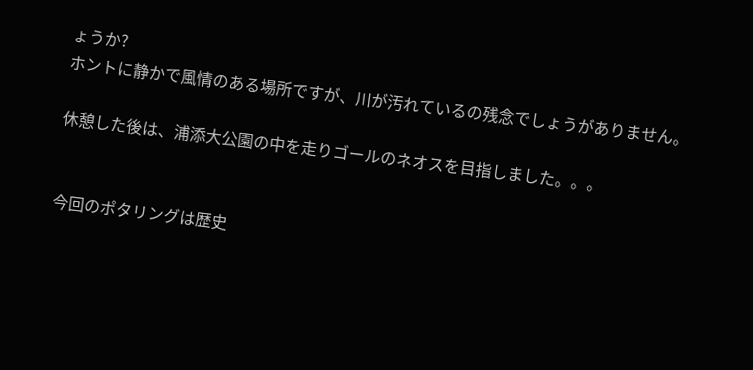ょうか?
ホントに静かで風情のある場所ですが、川が汚れているの残念でしょうがありません。

休憩した後は、浦添大公園の中を走りゴールのネオスを目指しました。。。


今回のポタリングは歴史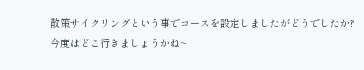散策サイクリングという事でコースを設定しましたがどうでしたか?
今度はどこ行きましょうかね~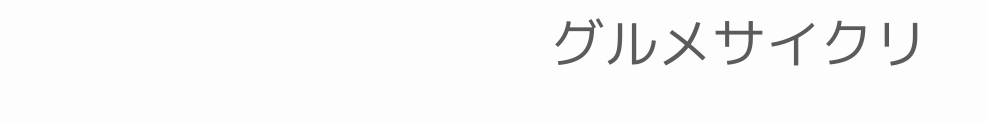グルメサイクリ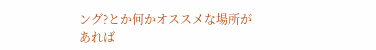ング?とか何かオススメな場所があれば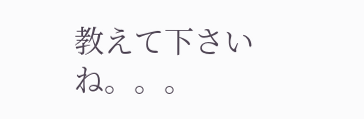教えて下さいね。。。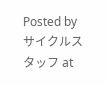Posted by サイクルスタッフ at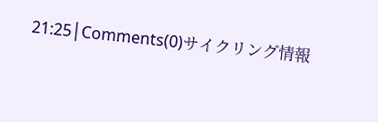21:25│Comments(0)サイクリング情報